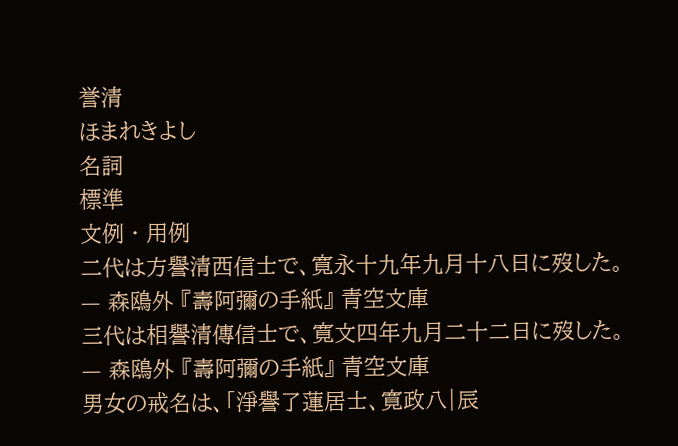誉清
ほまれきよし
名詞
標準
文例 · 用例
二代は方譽清西信士で、寛永十九年九月十八日に歿した。
— 森鴎外 『壽阿彌の手紙』 青空文庫
三代は相譽清傳信士で、寛文四年九月二十二日に歿した。
— 森鴎外 『壽阿彌の手紙』 青空文庫
男女の戒名は、「淨譽了蓮居士、寛政八|辰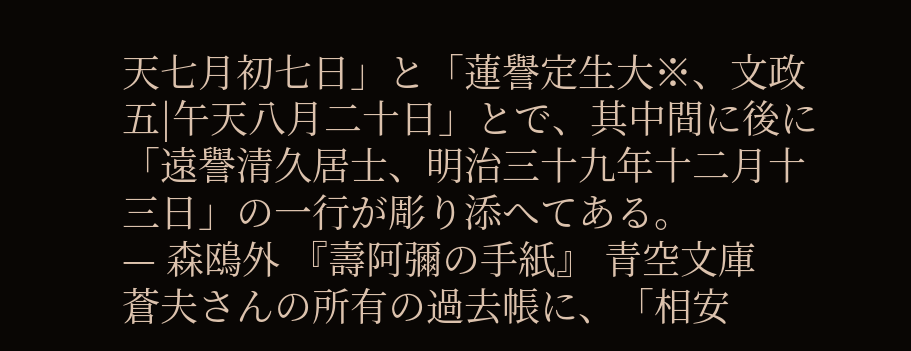天七月初七日」と「蓮譽定生大※、文政五|午天八月二十日」とで、其中間に後に「遠譽清久居士、明治三十九年十二月十三日」の一行が彫り添へてある。
— 森鴎外 『壽阿彌の手紙』 青空文庫
蒼夫さんの所有の過去帳に、「相安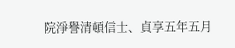院淨譽清頓信士、貞享五年五月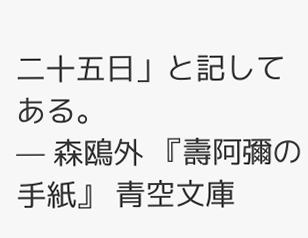二十五日」と記してある。
— 森鴎外 『壽阿彌の手紙』 青空文庫